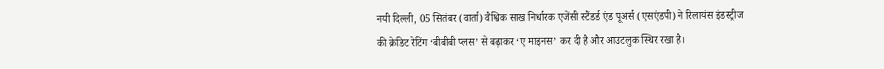नयी दिल्ली, 05 सितंबर (वार्ता) वैश्विक साख निर्धारक एजेंसी स्टैंडर्ड एंड पूअर्स (एसएंडपी) ने रिलायंस इंडस्ट्रीज की क्रेडिट रेटिंग ‘बीबीबी प्लस’ से बढ़ाकर ‘ए माइनस’ कर दी है और आउटलुक स्थिर रखा है।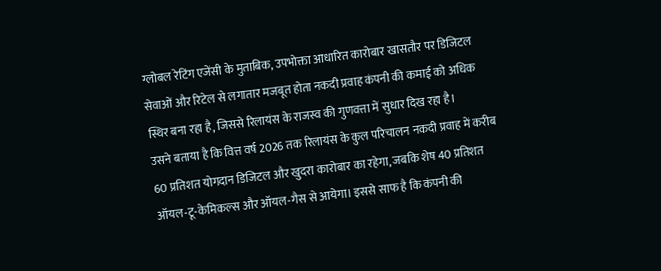ग्लोबल रेटिंग एजेंसी के मुताबिक, उपभोक्ता आधारित कारोबार खासतौर पर डिजिटल सेवाओं और रिटेल से लगातार मजबूत होता नकदी प्रवाह कंपनी की कमाई को अधिक स्थिर बना रहा है, जिससे रिलायंस के राजस्व की गुणवत्ता में सुधार दिख रहा है।
उसने बताया है कि वित्त वर्ष 2026 तक रिलायंस के कुल परिचालन नकदी प्रवाह में करीब 60 प्रतिशत योगदान डिजिटल और खुदरा कारोबार का रहेगा, जबकि शेष 40 प्रतिशत ऑयल-टू-केमिकल्स और ऑयल-गैस से आयेगा। इससे साफ है कि कंपनी की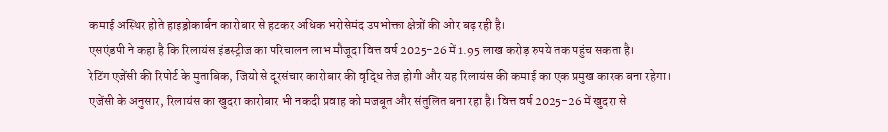कमाई अस्थिर होते हाइड्रोकार्बन कारोबार से हटकर अधिक भरोसेमंद उपभोक्ता क्षेत्रों की ओर बढ़ रही है।
एसएंडपी ने कहा है कि रिलायंस इंडस्ट्रीज का परिचालन लाभ मौजूदा वित्त वर्ष 2025-26 में 1.95 लाख करोड़ रुपये तक पहुंच सकता है।
रेटिंग एजेंसी की रिपोर्ट के मुताबिक, जियो से दूरसंचार कारोबार की वृद्धि तेज होगी और यह रिलायंस की कमाई का एक प्रमुख कारक बना रहेगा।
एजेंसी के अनुसार, रिलायंस का खुदरा कारोबार भी नकदी प्रवाह को मजबूत और संतुलित बना रहा है। वित्त वर्ष 2025-26 में खुदरा से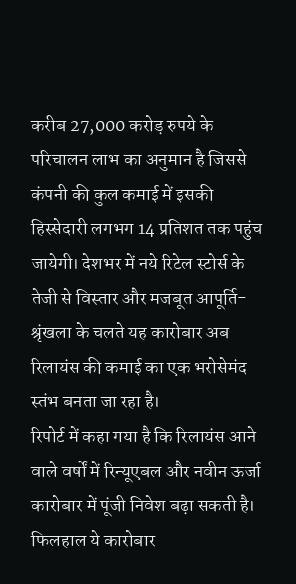करीब 27,000 करोड़ रुपये के परिचालन लाभ का अनुमान है जिससे कंपनी की कुल कमाई में इसकी हिस्सेदारी लगभग 14 प्रतिशत तक पहुंच जायेगी। देशभर में नये रिटेल स्टोर्स के तेजी से विस्तार और मजबूत आपूर्ति-श्रृंखला के चलते यह कारोबार अब रिलायंस की कमाई का एक भरोसेमंद स्तंभ बनता जा रहा है।
रिपोर्ट में कहा गया है कि रिलायंस आने वाले वर्षों में रिन्यूएबल और नवीन ऊर्जा कारोबार में पूंजी निवेश बढ़ा सकती है। फिलहाल ये कारोबार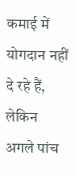कमाई में योगदान नहीं दे रहे हैं, लेकिन अगले पांच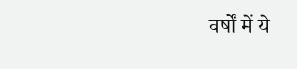वर्षों में ये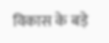विकास के बड़े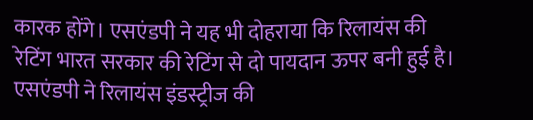कारक होंगे। एसएंडपी ने यह भी दोहराया कि रिलायंस की रेटिंग भारत सरकार की रेटिंग से दो पायदान ऊपर बनी हुई है।
एसएंडपी ने रिलायंस इंडस्ट्रीज की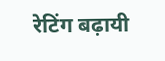रेटिंग बढ़ायी